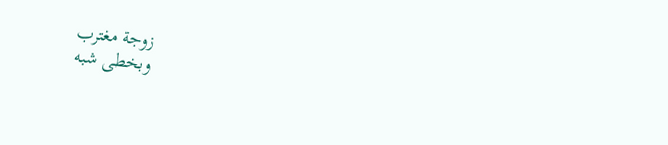زوجة مغترب
وبخطى شبه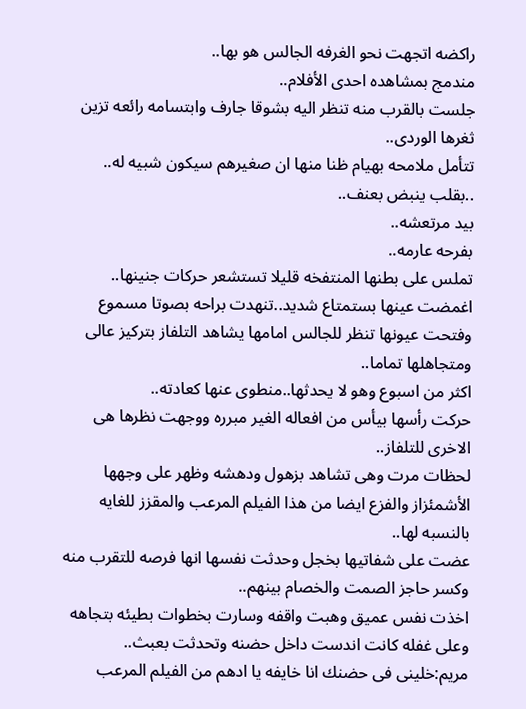راكضه اتجهت نحو الغرفه الجالس هو بها..
مندمج بمشاهده احدى الأفلام..
جلست بالقرب منه تنظر اليه بشوقا جارف وابتسامه رائعه تزين ثغرها الوردى..
تتأمل ملامحه بهيام ظنا منها ان صغيرهم سيكون شبيه له..
..بقلب ينبض بعنف..
بيد مرتعشه..
بفرحه عارمه..
تملس على بطنها المنتفخه قليلا تستشعر حركات جنينها..
اغمضت عينها بستمتاع شديد..تنهدت براحه بصوتا مسموع وفتحت عيونها تنظر للجالس امامها يشاهد التلفاز بتركيز عالى ومتجاهلها تماما..
اكثر من اسبوع وهو لا يحدثها..منطوى عنها كعادته..
حركت رأسها بيأس من افعاله الغير مبرره ووجهت نظرها هى الاخرى للتلفاز..
لحظات مرت وهى تشاهد بزهول ودهشه وظهر على وجهها الأشمئزاز والفزع ايضا من هذا الفيلم المرعب والمقزز للغايه بالنسبه لها..
عضت على شفاتيها بخجل وحدثت نفسها انها فرصه للتقرب منه وكسر حاجز الصمت والخصام بينهم..
اخذت نفس عميق وهبت واقفه وسارت بخطوات بطيئه بتجاهه وعلى غفله كانت اندست داخل حضنه وتحدثت بعبث..
مريم:خلينى فى حضنك انا خايفه يا ادهم من الفيلم المرعب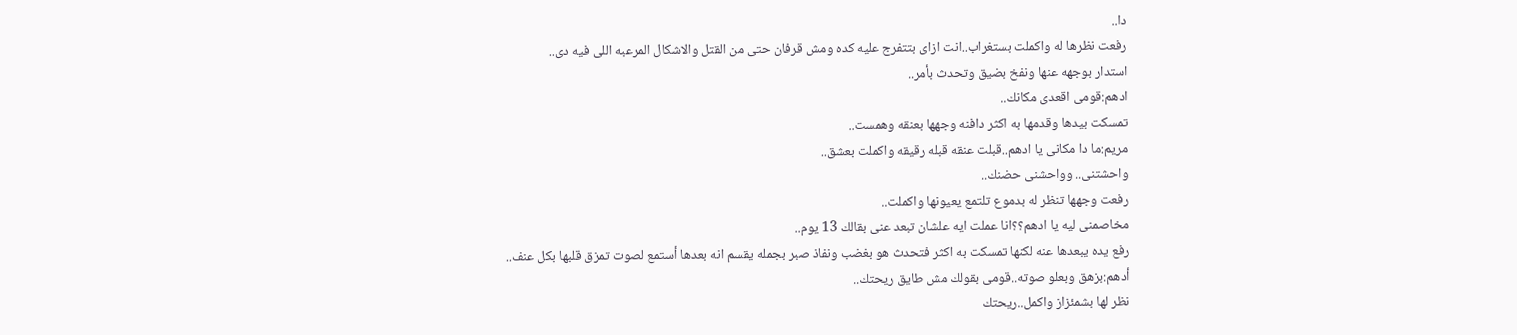دا..
رفعت نظرها له واكملت بستغراب..انت ازاى بتتفرج عليه كده ومش قرفان حتى من القتل والاشكال المرعبه اللى فيه دى..
استدار بوجهه عنها ونفخ بضيق وتحدث بأمر..
ادهم:قومى اقعدى مكانك..
تمسكت بيدها وقدمها به اكثر دافنه وجهها بعنقه وهمست..
مريم:ما دا مكانى يا ادهم..قبلت عنقه قبله رقيقه واكملت بعشق..
واحشتنى.. وواحشنى حضنك..
رفعت وجهها تنظر له بدموع تلتمع يعيونها واكملت..
مخاصمنى ليه يا ادهم؟؟انا عملت ايه علشان تبعد عنى بقالك 13 يوم..
رفع يده يبعدها عنه لكنها تمسكت به اكثر فتحدث هو بغضب ونفاذ صبر بجمله يقسم انه بعدها أستمع لصوت تمزق قلبها بكل عنف..
أدهم:بزهق وبعلو صوته..قومى بقولك مش طايق ريحتك..
نظر لها بشمئزاز واكمل..ريحتك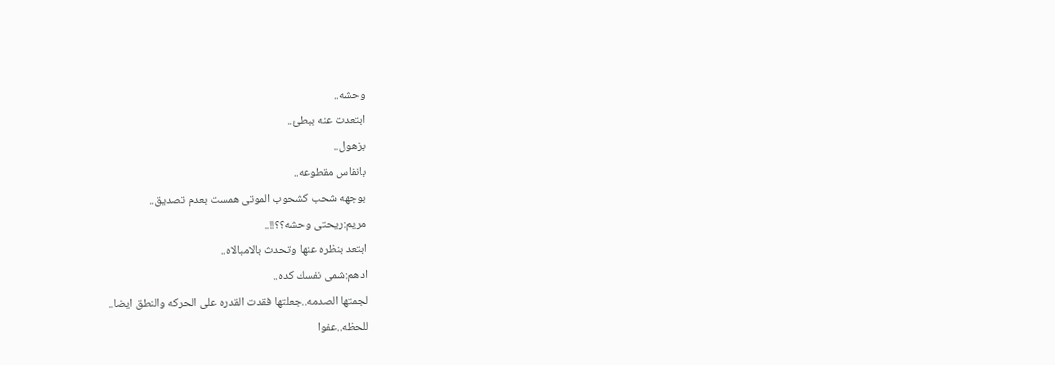وحشه..
ابتعدت عنه ببطئ..
بزهول..
بانفاس مقطوعه..
بوجهه شحب كشحوب الموتى همست بعدم تصديق..
مريم:ريحتى وحشه؟؟!!..
ابتعد بنظره عنها وتحدث بالامبالاه..
ادهم:شمى نفسك كده..
لجمتها الصدمه..جعلتها فقدت القدره على الحركه والنطق ايضا..
للحظه..عفوا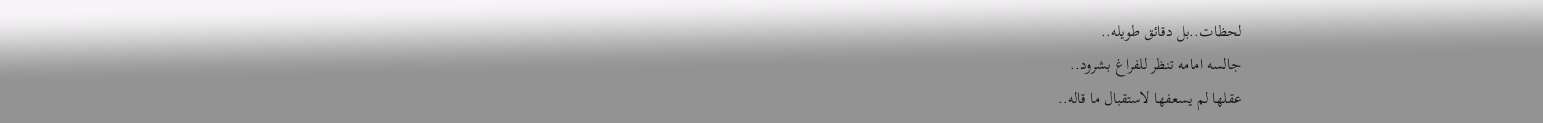لحظات..بل دقائق طويله..
جالسه امامه تنظر للفراغ بشرود..
عقلها لم يسعفها لاستقبال ما قاله..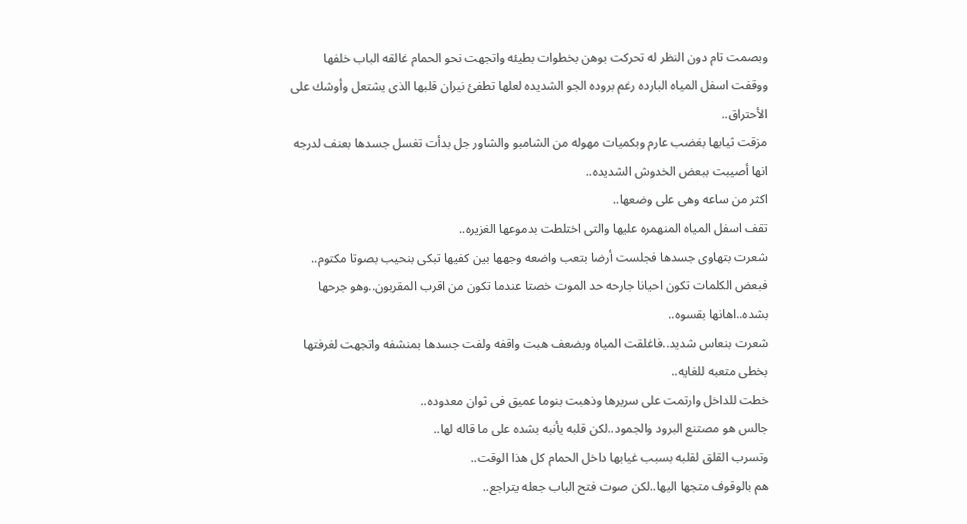وبصمت تام دون النظر له تحركت بوهن بخطوات بطيئه واتجهت نحو الحمام غالقه الباب خلفها ووقفت اسفل المياه البارده رغم بروده الجو الشديده لعلها تطفئ نيران قلبها الذى يشتعل وأوشك على الأحتراق..
مزقت ثيابها بغضب عارم وبكميات مهوله من الشامبو والشاور جل بدأت تغسل جسدها بعنف لدرجه انها أصيبت ببعض الخدوش الشديده..
اكثر من ساعه وهى على وضعها..
تقف اسفل المياه المنهمره عليها والتى اختلطت بدموعها الغزيره..
شعرت بتهاوى جسدها فجلست أرضا بتعب واضعه وجهها بين كفيها تبكى بنحيب بصوتا مكتوم..
فبعض الكلمات تكون احيانا جارحه حد الموت خصتا عندما تكون من اقرب المقربون..وهو جرحها بشده..اهانها بقسوه..
شعرت بنعاس شديد..فاغلقت المياه وبضعف هبت واقفه ولفت جسدها بمنشفه واتجهت لغرفتها بخطى متعبه للغايه..
خطت للداخل وارتمت على سريرها وذهبت بنوما عميق فى ثوان معدوده..
جالس هو مصتنع البرود والجمود..لكن قلبه يأنبه بشده على ما قاله لها..
وتسرب القلق لقلبه بسبب غيابها داخل الحمام كل هذا الوقت..
هم بالوقوف متجها اليها..لكن صوت فتح الباب جعله يتراجع..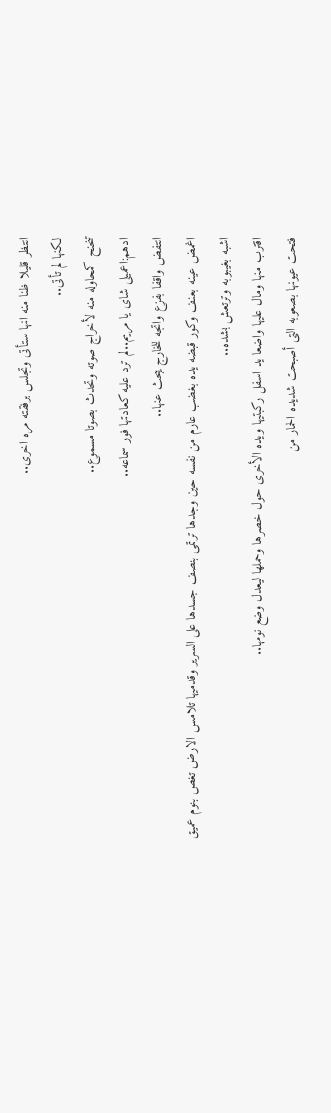انتظر قليلا ظنا منه انها ستأتى وتجلس برفقته مره اخرى..
لكنها لم تأتى..
تنحنح كمحاوله منه لأخراج صوته وتحدث بصوتا مسموع..
ادهم:اعميلى شاى يا مريم..لم ترد عليه كعادتها فور سماعه..
انتفض واقفا بفزع واتجه للخارج يبحث عنها..
اغمض عينه بعنف وكور قبضه يده بغضب عارم من نفسه حين وجدها ترتمى بنصف جسدها على السرير وقدميها تلامس الارض تغص بنوم عميق اشبه بغيبوبه وترتعش بشده..
اقترب منها ومال عليها واضعا يد اسفل ركبتيها ويده الأخرى حول خصرها وحملها ليعدل وضع نومها..
فتحت عيونها بصعوبه التى أصبحت شديده الحمار من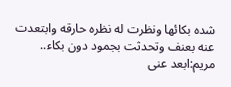شده بكائها ونظرت له نظره حارقه وابتعدت عنه بعنف وتحدثت بجمود دون بكاء..
مريم:ابعد عنى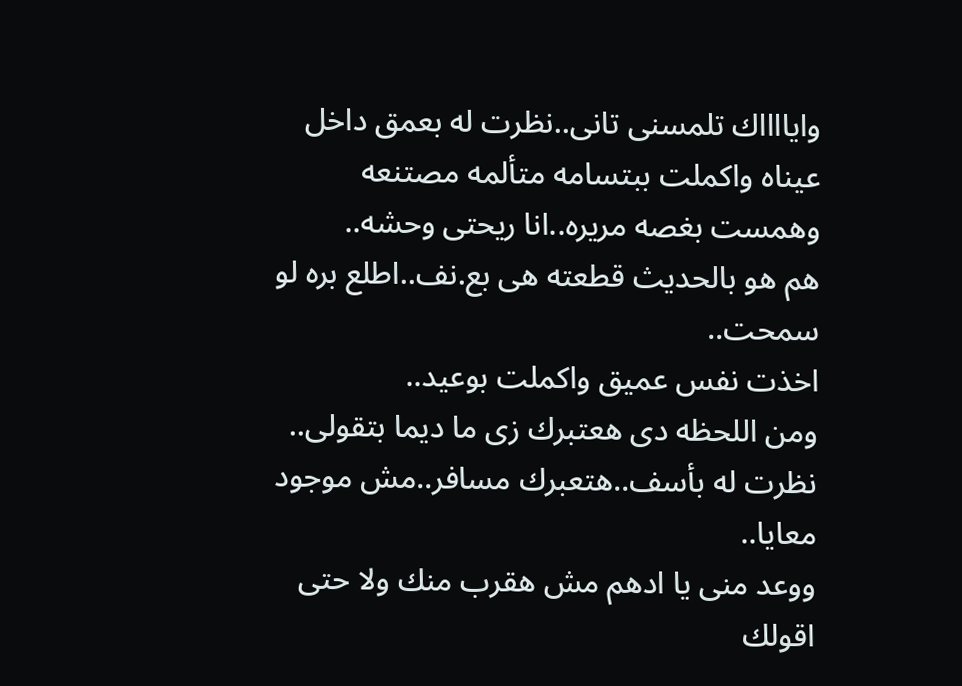وايااااك تلمسنى تانى..نظرت له بعمق داخل عيناه واكملت ببتسامه متألمه مصتنعه وهمست بغصه مريره..انا ريحتى وحشه..
هم هو بالحديث قطعته هى بع.نف..اطلع بره لو سمحت..
اخذت نفس عميق واكملت بوعيد..
ومن اللحظه دى هعتبرك زى ما ديما بتقولى..
نظرت له بأسف..هتعبرك مسافر..مش موجود معايا..
ووعد منى يا ادهم مش هقرب منك ولا حتى اقولك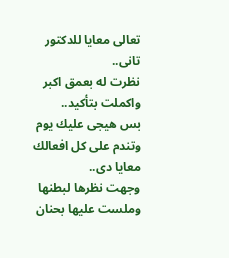تعالى معايا للدكتور تانى..
نظرت له بعمق اكبر واكملت بتأكيد..
بس هيجى عليك يوم وتندم على كل افعالك معايا دى..
وجهت نظرها لبطنها وملست عليها بحنان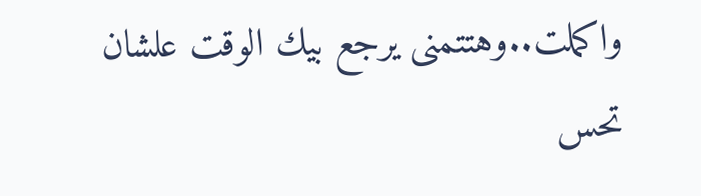واكملت..وهتتمنى يرجع بيك الوقت علشان تحس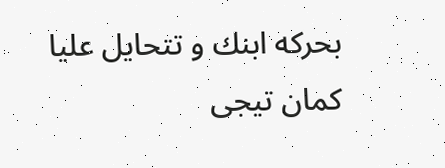بحركه ابنك و تتحايل عليا كمان تيجى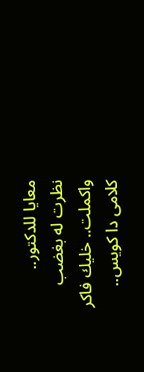معايا للدكتور..
نظرت له بغضب واكملت.. خليك فاكر كلامى دا كويس..